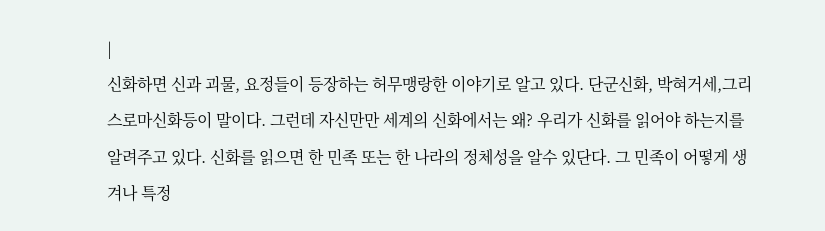|
신화하면 신과 괴물, 요정들이 등장하는 허무맹랑한 이야기로 알고 있다. 단군신화, 박혀거세,그리스로마신화등이 말이다. 그런데 자신만만 세계의 신화에서는 왜? 우리가 신화를 읽어야 하는지를 알려주고 있다. 신화를 읽으면 한 민족 또는 한 나라의 정체성을 알수 있단다. 그 민족이 어떻게 생겨나 특정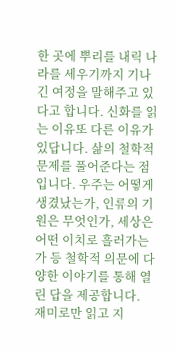한 곳에 뿌리를 내릭 나라를 세우기까지 기나긴 여정을 말해주고 있다고 합니다. 신화를 읽는 이유또 다른 이유가 있답니다. 삶의 철학적 문제를 풀어준다는 점입니다. 우주는 어떻게 생겼났는가, 인류의 기원은 무엇인가, 세상은 어떤 이치로 흘러가는가 등 철학적 의문에 다양한 이야기를 통해 열린 답을 제공합니다.
재미로만 읽고 지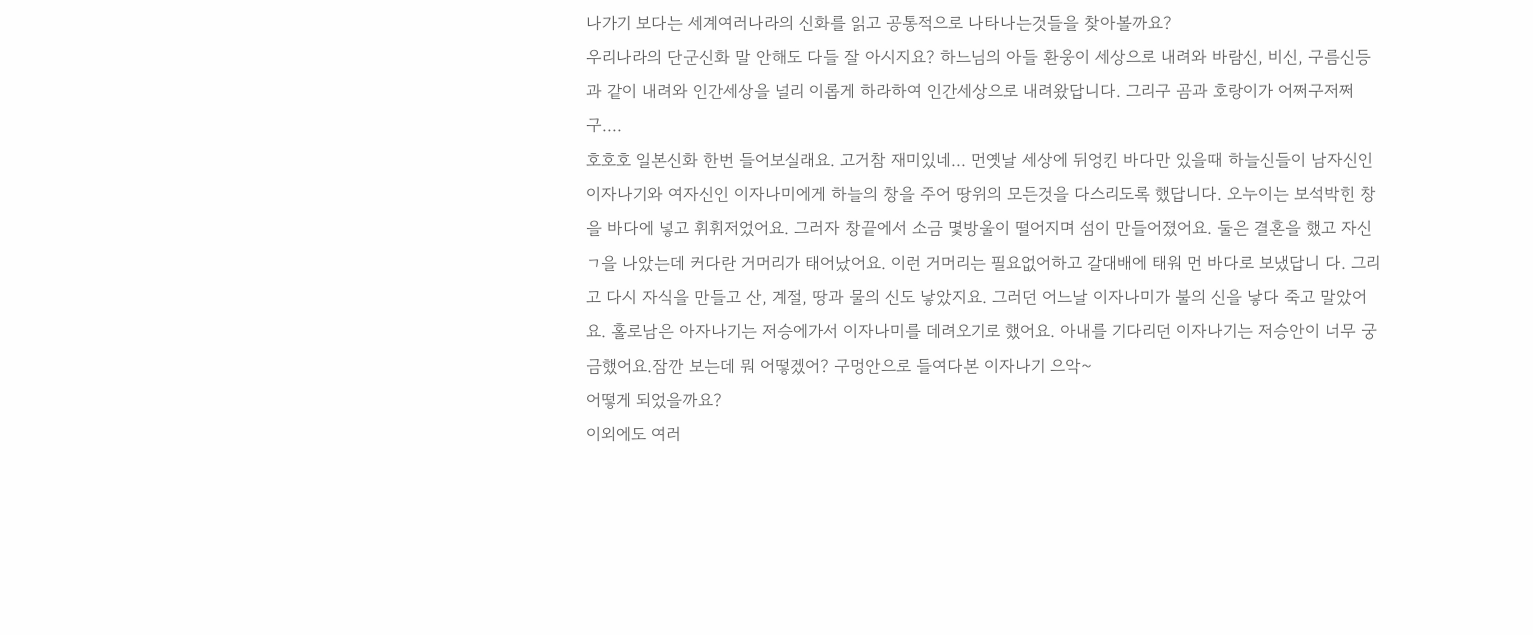나가기 보다는 세계여러나라의 신화를 읽고 공통적으로 나타나는것들을 찾아볼까요?
우리나라의 단군신화 말 안해도 다들 잘 아시지요? 하느님의 아들 환웅이 세상으로 내려와 바람신, 비신, 구름신등과 같이 내려와 인간세상을 널리 이롭게 하라하여 인간세상으로 내려왔답니다. 그리구 곰과 호랑이가 어쩌구저쩌구....
호호호 일본신화 한번 들어보실래요. 고거참 재미있네... 먼옛날 세상에 뒤엉킨 바다만 있을때 하늘신들이 남자신인 이자나기와 여자신인 이자나미에게 하늘의 창을 주어 땅위의 모든것을 다스리도록 했답니다. 오누이는 보석박힌 창을 바다에 넣고 휘휘저었어요. 그러자 창끝에서 소금 몇방울이 떨어지며 섬이 만들어졌어요. 둘은 결혼을 했고 자신ㄱ을 나았는데 커다란 거머리가 태어났어요. 이런 거머리는 필요없어하고 갈대배에 태워 먼 바다로 보냈답니 다. 그리고 다시 자식을 만들고 산, 계절, 땅과 물의 신도 낳았지요. 그러던 어느날 이자나미가 불의 신을 낳다 죽고 말았어요. 홀로남은 아자나기는 저승에가서 이자나미를 데려오기로 했어요. 아내를 기다리던 이자나기는 저승안이 너무 궁금했어요.잠깐 보는데 뭐 어떻겠어? 구멍안으로 들여다본 이자나기 으악~
어떻게 되었을까요?
이외에도 여러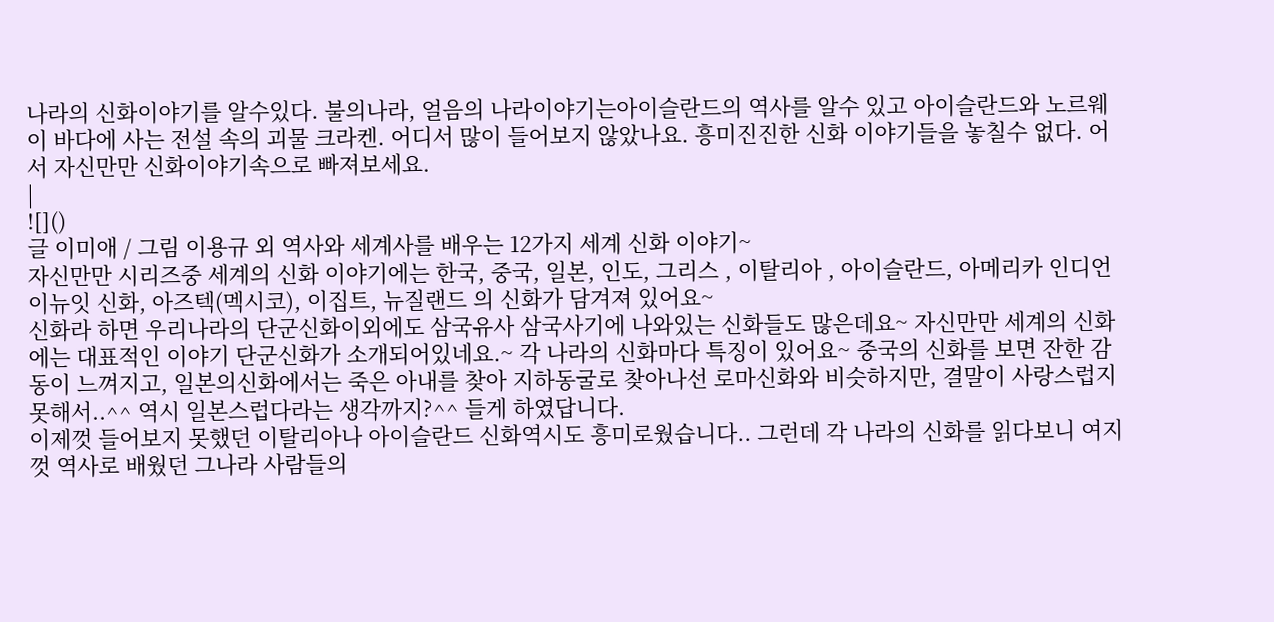나라의 신화이야기를 알수있다. 불의나라, 얼음의 나라이야기는아이슬란드의 역사를 알수 있고 아이슬란드와 노르웨이 바다에 사는 전설 속의 괴물 크라켄. 어디서 많이 들어보지 않았나요. 흥미진진한 신화 이야기들을 놓칠수 없다. 어서 자신만만 신화이야기속으로 빠져보세요.
|
![]()
글 이미애 / 그림 이용규 외 역사와 세계사를 배우는 12가지 세계 신화 이야기~
자신만만 시리즈중 세계의 신화 이야기에는 한국, 중국, 일본, 인도, 그리스 , 이탈리아 , 아이슬란드, 아메리카 인디언 이뉴잇 신화, 아즈텍(멕시코), 이집트, 뉴질랜드 의 신화가 담겨져 있어요~
신화라 하면 우리나라의 단군신화이외에도 삼국유사 삼국사기에 나와있는 신화들도 많은데요~ 자신만만 세계의 신화에는 대표적인 이야기 단군신화가 소개되어있네요.~ 각 나라의 신화마다 특징이 있어요~ 중국의 신화를 보면 잔한 감동이 느껴지고, 일본의신화에서는 죽은 아내를 찾아 지하동굴로 찾아나선 로마신화와 비슷하지만, 결말이 사랑스럽지 못해서..^^ 역시 일본스럽다라는 생각까지?^^ 들게 하였답니다.
이제껏 들어보지 못했던 이탈리아나 아이슬란드 신화역시도 흥미로웠습니다.. 그런데 각 나라의 신화를 읽다보니 여지껏 역사로 배웠던 그나라 사람들의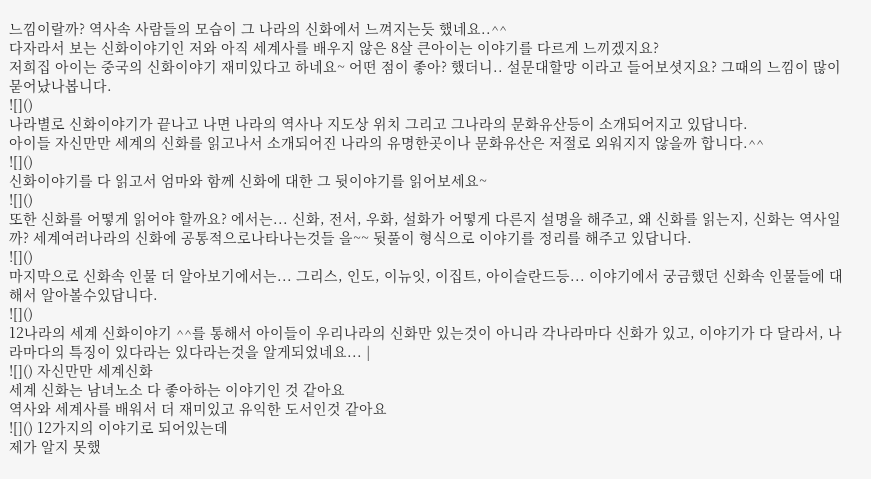느낌이랄까? 역사속 사람들의 모습이 그 나라의 신화에서 느껴지는듯 했네요..^^
다자라서 보는 신화이야기인 저와 아직 세계사를 배우지 않은 8살 큰아이는 이야기를 다르게 느끼겠지요?
저희집 아이는 중국의 신화이야기 재미있다고 하네요~ 어떤 점이 좋아? 했더니.. 설문대할망 이라고 들어보셧지요? 그때의 느낌이 많이 묻어났나봅니다.
![]()
나라별로 신화이야기가 끝나고 나면 나라의 역사나 지도상 위치 그리고 그나라의 문화유산등이 소개되어지고 있답니다.
아이들 자신만만 세계의 신화를 읽고나서 소개되어진 나라의 유명한곳이나 문화유산은 저절로 외워지지 않을까 합니다.^^
![]()
신화이야기를 다 읽고서 엄마와 함께 신화에 대한 그 뒷이야기를 읽어보세요~
![]()
또한 신화를 어떻게 읽어야 할까요? 에서는... 신화, 전서, 우화, 설화가 어떻게 다른지 설명을 해주고, 왜 신화를 읽는지, 신화는 역사일까? 세계여러나라의 신화에 공통적으로나타나는것들 을~~ 뒷풀이 형식으로 이야기를 정리를 해주고 있답니다.
![]()
마지막으로 신화속 인물 더 알아보기에서는... 그리스, 인도, 이뉴잇, 이집트, 아이슬란드등... 이야기에서 궁금했던 신화속 인물들에 대해서 알아볼수있답니다.
![]()
12나라의 세계 신화이야기 ^^를 통해서 아이들이 우리나라의 신화만 있는것이 아니라 각나라마다 신화가 있고, 이야기가 다 달라서, 나라마다의 특징이 있다라는 있다라는것을 알게되었네요... |
![]() 자신만만 세계신화
세계 신화는 남녀노소 다 좋아하는 이야기인 것 같아요
역사와 세계사를 배워서 더 재미있고 유익한 도서인것 같아요
![]() 12가지의 이야기로 되어있는데
제가 알지 못했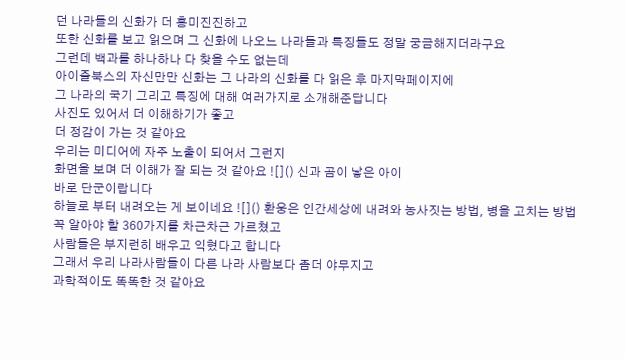던 나라들의 신화가 더 흥미진진하고
또한 신화를 보고 읽으며 그 신화에 나오느 나라들과 특징들도 정말 궁금해지더라구요
그런데 백과를 하나하나 다 찾을 수도 없는데
아이즐북스의 자신만만 신화는 그 나라의 신화를 다 읽은 후 마지막페이지에
그 나라의 국기 그리고 특징에 대해 여러가지로 소개해준답니다
사진도 있어서 더 이해하기가 좋고
더 정감이 가는 것 같아요
우리는 미디어에 자주 노출이 되어서 그런지
화면을 보며 더 이해가 잘 되는 것 같아요 ![]() 신과 곰이 낳은 아이
바로 단군이랍니다
하늘로 부터 내려오는 게 보이네요 ![]() 환웅은 인간세상에 내려와 농사짓는 방법, 병을 고치는 방법
꼭 알아야 할 360가지를 차근차근 가르쳤고
사람들은 부지런히 배우고 익혔다고 합니다
그래서 우리 나라사람들이 다른 나라 사람보다 좀더 야무지고
과학적이도 똑똑한 것 같아요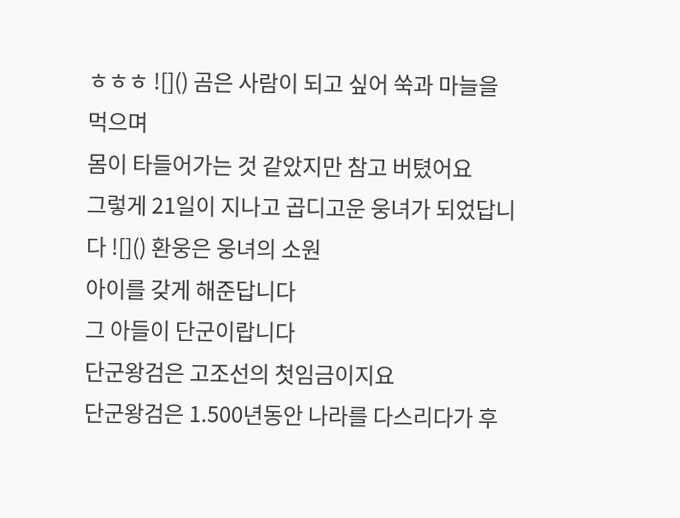ㅎㅎㅎ ![]() 곰은 사람이 되고 싶어 쑥과 마늘을 먹으며
몸이 타들어가는 것 같았지만 참고 버텼어요
그렇게 21일이 지나고 곱디고운 웅녀가 되었답니다 ![]() 환웅은 웅녀의 소원
아이를 갖게 해준답니다
그 아들이 단군이랍니다
단군왕검은 고조선의 첫임금이지요
단군왕검은 1.500년동안 나라를 다스리다가 후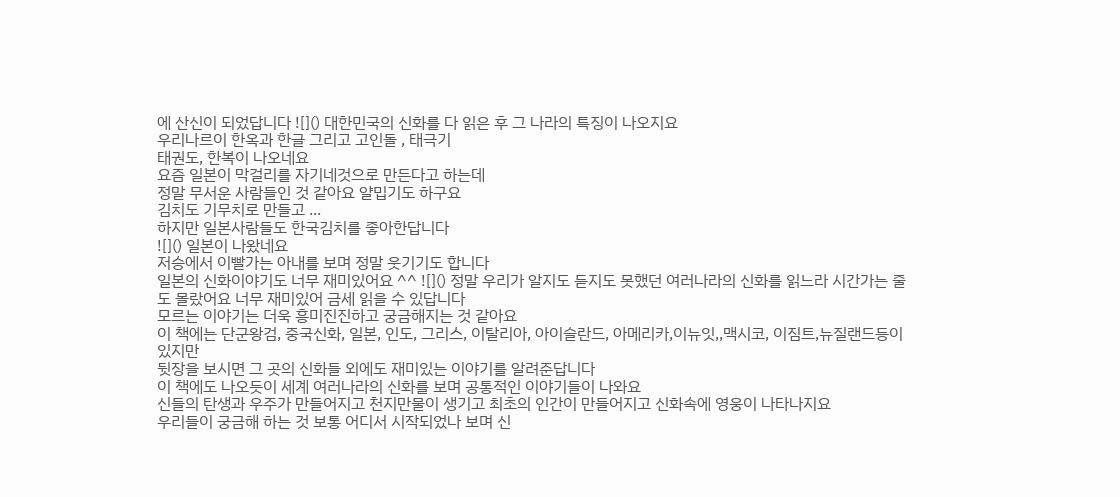에 산신이 되었답니다 ![]() 대한민국의 신화를 다 읽은 후 그 나라의 특징이 나오지요
우리나르이 한옥과 한글 그리고 고인돌 , 태극기
태권도, 한복이 나오네요
요즘 일본이 막걸리를 자기네것으로 만든다고 하는데
정말 무서운 사람들인 것 같아요 얄밉기도 하구요
김치도 기무치로 만들고 ...
하지만 일본사람들도 한국김치를 좋아한답니다
![]() 일본이 나왔네요
저승에서 이빨가는 아내를 보며 정말 웃기기도 합니다
일본의 신화이야기도 너무 재미있어요 ^^ ![]() 정말 우리가 알지도 듣지도 못했던 여러나라의 신화를 읽느라 시간가는 줄도 몰랐어요 너무 재미있어 금세 읽을 수 있답니다
모르는 이야기는 더욱 흥미진진하고 궁금해지는 것 같아요
이 책에는 단군왕검, 중국신화, 일본, 인도, 그리스, 이탈리아, 아이슬란드, 아메리카,이뉴잇,,맥시코, 이짐트,뉴질랜드등이 있지만
뒷장을 보시면 그 곳의 신화들 외에도 재미있는 이야기를 알려준답니다
이 책에도 나오듯이 세계 여러나라의 신화를 보며 공통적인 이야기들이 나와요
신들의 탄생과 우주가 만들어지고 천지만물이 생기고 최초의 인간이 만들어지고 신화속에 영웅이 나타나지요
우리들이 궁금해 하는 것 보통 어디서 시작되었나 보며 신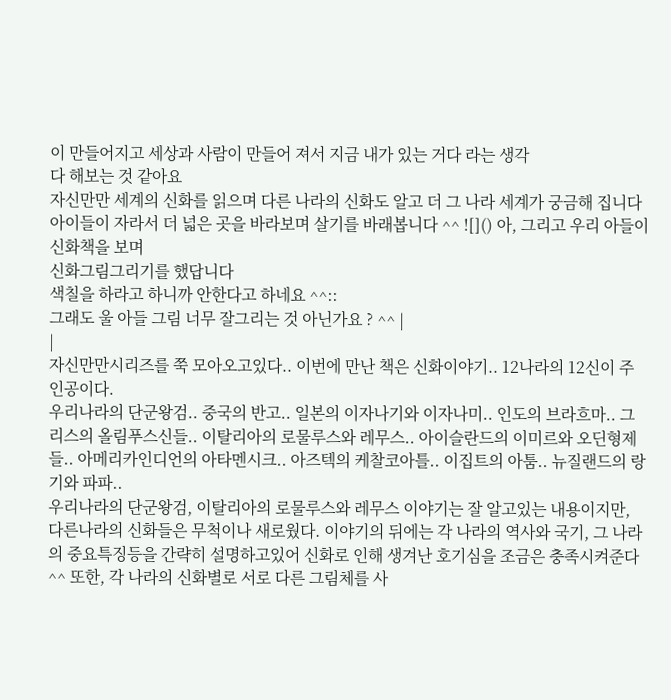이 만들어지고 세상과 사람이 만들어 져서 지금 내가 있는 거다 라는 생각
다 해보는 것 같아요
자신만만 세계의 신화를 읽으며 다른 나라의 신화도 알고 더 그 나라 세계가 궁금해 집니다 아이들이 자라서 더 넓은 곳을 바라보며 살기를 바래봅니다 ^^ ![]() 아, 그리고 우리 아들이 신화책을 보며
신화그림그리기를 했답니다
색칠을 하라고 하니까 안한다고 하네요 ^^::
그래도 울 아들 그림 너무 잘그리는 것 아닌가요 ? ^^ |
|
자신만만시리즈를 쭉 모아오고있다.. 이번에 만난 책은 신화이야기.. 12나라의 12신이 주인공이다.
우리나라의 단군왕검.. 중국의 반고.. 일본의 이자나기와 이자나미.. 인도의 브라흐마.. 그리스의 올림푸스신들.. 이탈리아의 로물루스와 레무스.. 아이슬란드의 이미르와 오딘형제들.. 아메리카인디언의 아타멘시크.. 아즈텍의 케찰코아틀.. 이집트의 아툼.. 뉴질랜드의 랑기와 파파..
우리나라의 단군왕검, 이탈리아의 로물루스와 레무스 이야기는 잘 알고있는 내용이지만, 다른나라의 신화들은 무척이나 새로웠다. 이야기의 뒤에는 각 나라의 역사와 국기, 그 나라의 중요특징등을 간략히 설명하고있어 신화로 인해 생겨난 호기심을 조금은 충족시켜준다^^ 또한, 각 나라의 신화별로 서로 다른 그림체를 사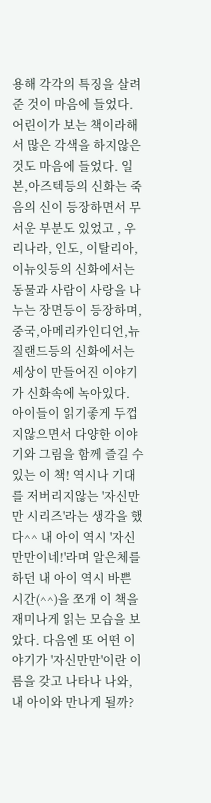용해 각각의 특징을 살려준 것이 마음에 들었다.
어린이가 보는 책이라해서 많은 각색을 하지않은것도 마음에 들었다. 일본,아즈텍등의 신화는 죽음의 신이 등장하면서 무서운 부분도 있었고 , 우리나라, 인도, 이탈리아, 이뉴잇등의 신화에서는 동물과 사람이 사랑을 나누는 장면등이 등장하며, 중국,아메리카인디언,뉴질랜드등의 신화에서는 세상이 만들어진 이야기가 신화속에 녹아있다.
아이들이 읽기좋게 두껍지않으면서 다양한 이야기와 그림을 함께 즐길 수 있는 이 책! 역시나 기대를 저버리지않는 '자신만만 시리즈'라는 생각을 했다^^ 내 아이 역시 '자신만만이네!'라며 알은체를 하던 내 아이 역시 바쁜 시간(^^)을 쪼개 이 책을 재미나게 읽는 모습을 보았다. 다음엔 또 어떤 이야기가 '자신만만'이란 이름을 갖고 나타나 나와, 내 아이와 만나게 될까?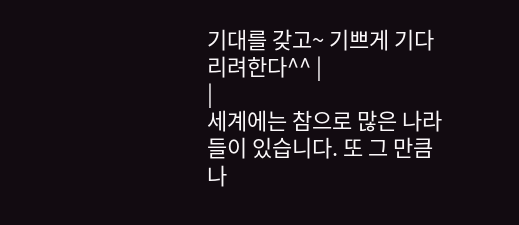기대를 갖고~ 기쁘게 기다리려한다^^ |
|
세계에는 참으로 많은 나라들이 있습니다. 또 그 만큼 나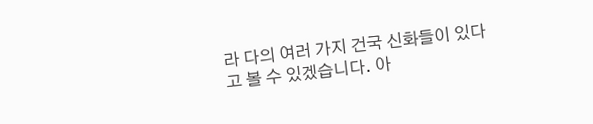라 다의 여러 가지 건국 신화들이 있다고 볼 수 있겠습니다. 아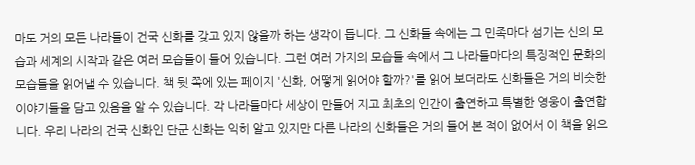마도 거의 모든 나라들이 건국 신화를 갖고 있지 않을까 하는 생각이 듭니다. 그 신화들 속에는 그 민족마다 섬기는 신의 모습과 세계의 시작과 같은 여러 모습들이 들어 있습니다. 그런 여러 가지의 모습들 속에서 그 나라들마다의 특징적인 문화의 모습들을 읽어낼 수 있습니다. 책 뒷 쪽에 있는 페이지 '신화, 어떻게 읽어야 할까?'를 읽어 보더라도 신화들은 거의 비슷한 이야기들을 담고 있음을 알 수 있습니다. 각 나라들마다 세상이 만들어 지고 최초의 인간이 출연하고 특별한 영웅이 출연합니다. 우리 나라의 건국 신화인 단군 신화는 익히 알고 있지만 다른 나라의 신화들은 거의 들어 본 적이 없어서 이 책을 읽으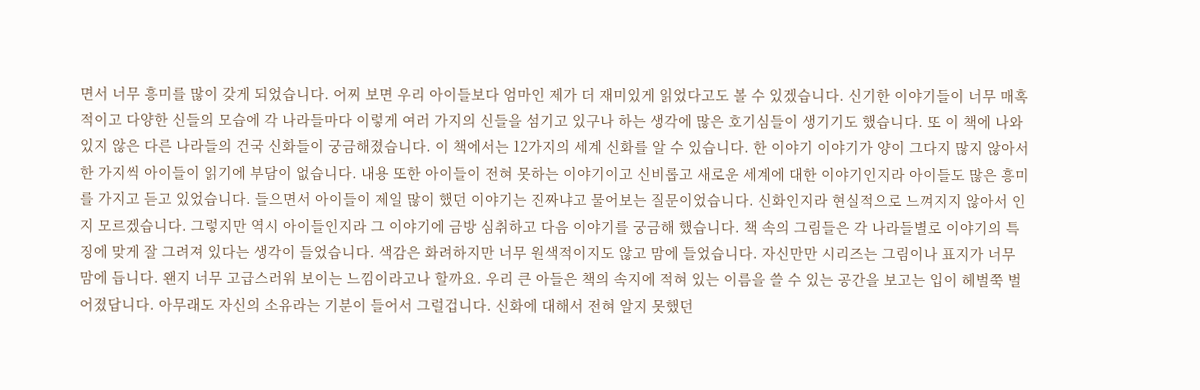면서 너무 흥미를 많이 갖게 되었습니다. 어찌 보면 우리 아이들보다 엄마인 제가 더 재미있게 읽었다고도 볼 수 있겠습니다. 신기한 이야기들이 너무 매혹적이고 다양한 신들의 모습에 각 나라들마다 이렇게 여러 가지의 신들을 섬기고 있구나 하는 생각에 많은 호기심들이 생기기도 했습니다. 또 이 책에 나와 있지 않은 다른 나라들의 건국 신화들이 궁금해졌습니다. 이 책에서는 12가지의 세계 신화를 알 수 있습니다. 한 이야기 이야기가 양이 그다지 많지 않아서 한 가지씩 아이들이 읽기에 부담이 없습니다. 내용 또한 아이들이 전혀 못하는 이야기이고 신비롭고 새로운 세계에 대한 이야기인지라 아이들도 많은 흥미를 가지고 듣고 있었습니다. 들으면서 아이들이 제일 많이 했던 이야기는 진짜냐고 물어보는 질문이었습니다. 신화인지라 현실적으로 느껴지지 않아서 인지 모르겠습니다. 그렇지만 역시 아이들인지라 그 이야기에 금방 심취하고 다음 이야기를 궁금해 했습니다. 책 속의 그림들은 각 나라들별로 이야기의 특징에 맞게 잘 그려져 있다는 생각이 들었습니다. 색감은 화려하지만 너무 원색적이지도 않고 맘에 들었습니다. 자신만만 시리즈는 그림이나 표지가 너무 맘에 듭니다. 왠지 너무 고급스러워 보이는 느낌이라고나 할까요. 우리 큰 아들은 책의 속지에 적혀 있는 이름을 쓸 수 있는 공간을 보고는 입이 헤벌쭉 벌어졌답니다. 아무래도 자신의 소유라는 기분이 들어서 그럴겁니다. 신화에 대해서 전혀 알지 못했던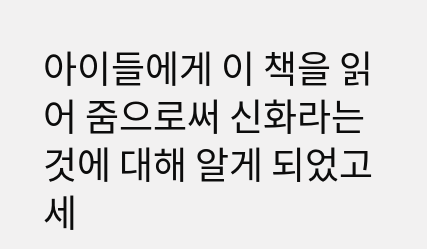아이들에게 이 책을 읽어 줌으로써 신화라는 것에 대해 알게 되었고 세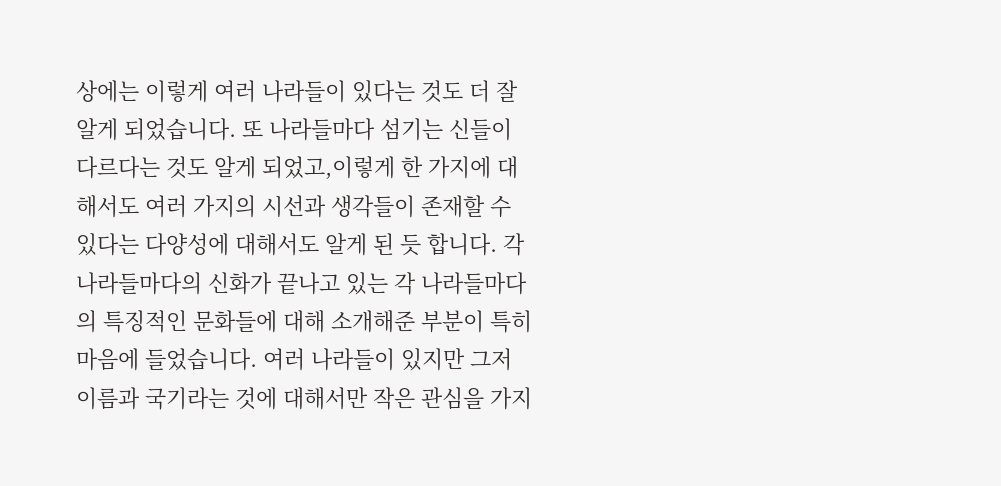상에는 이렇게 여러 나라들이 있다는 것도 더 잘 알게 되었습니다. 또 나라들마다 섬기는 신들이 다르다는 것도 알게 되었고,이렇게 한 가지에 대해서도 여러 가지의 시선과 생각들이 존재할 수 있다는 다양성에 대해서도 알게 된 듯 합니다. 각 나라들마다의 신화가 끝나고 있는 각 나라들마다의 특징적인 문화들에 대해 소개해준 부분이 특히 마음에 들었습니다. 여러 나라들이 있지만 그저 이름과 국기라는 것에 대해서만 작은 관심을 가지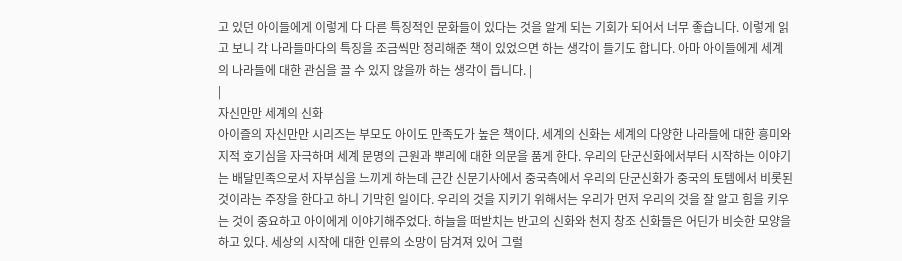고 있던 아이들에게 이렇게 다 다른 특징적인 문화들이 있다는 것을 알게 되는 기회가 되어서 너무 좋습니다. 이렇게 읽고 보니 각 나라들마다의 특징을 조금씩만 정리해준 책이 있었으면 하는 생각이 들기도 합니다. 아마 아이들에게 세계의 나라들에 대한 관심을 끌 수 있지 않을까 하는 생각이 듭니다. |
|
자신만만 세계의 신화
아이즐의 자신만만 시리즈는 부모도 아이도 만족도가 높은 책이다. 세계의 신화는 세계의 다양한 나라들에 대한 흥미와 지적 호기심을 자극하며 세계 문명의 근원과 뿌리에 대한 의문을 품게 한다. 우리의 단군신화에서부터 시작하는 이야기는 배달민족으로서 자부심을 느끼게 하는데 근간 신문기사에서 중국측에서 우리의 단군신화가 중국의 토템에서 비롯된 것이라는 주장을 한다고 하니 기막힌 일이다. 우리의 것을 지키기 위해서는 우리가 먼저 우리의 것을 잘 알고 힘을 키우는 것이 중요하고 아이에게 이야기해주었다. 하늘을 떠받치는 반고의 신화와 천지 창조 신화들은 어딘가 비슷한 모양을 하고 있다. 세상의 시작에 대한 인류의 소망이 담겨져 있어 그럴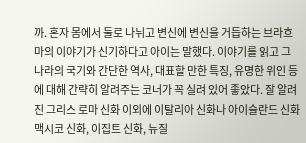까. 혼자 몸에서 둘로 나뉘고 변신에 변신을 거듭하는 브라흐마의 이야기가 신기하다고 아이는 말했다. 이야기를 읽고 그 나라의 국기와 간단한 역사, 대표할 만한 특징, 유명한 위인 등에 대해 간략히 알려주는 코너가 꼭 실려 있어 좋았다. 잘 알려진 그리스 로마 신화 이외에 이탈리아 신화나 아이슬란드 신화 맥시코 신화, 이집트 신화, 뉴질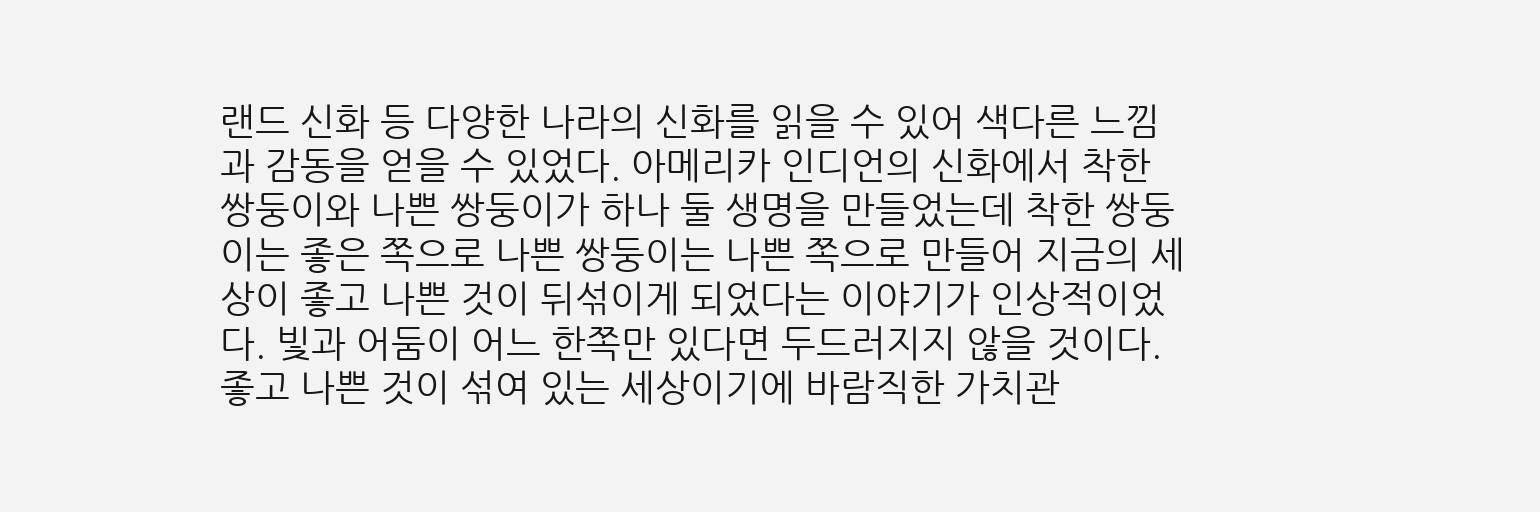랜드 신화 등 다양한 나라의 신화를 읽을 수 있어 색다른 느낌과 감동을 얻을 수 있었다. 아메리카 인디언의 신화에서 착한 쌍둥이와 나쁜 쌍둥이가 하나 둘 생명을 만들었는데 착한 쌍둥이는 좋은 쪽으로 나쁜 쌍둥이는 나쁜 쪽으로 만들어 지금의 세상이 좋고 나쁜 것이 뒤섞이게 되었다는 이야기가 인상적이었다. 빛과 어둠이 어느 한쪽만 있다면 두드러지지 않을 것이다. 좋고 나쁜 것이 섞여 있는 세상이기에 바람직한 가치관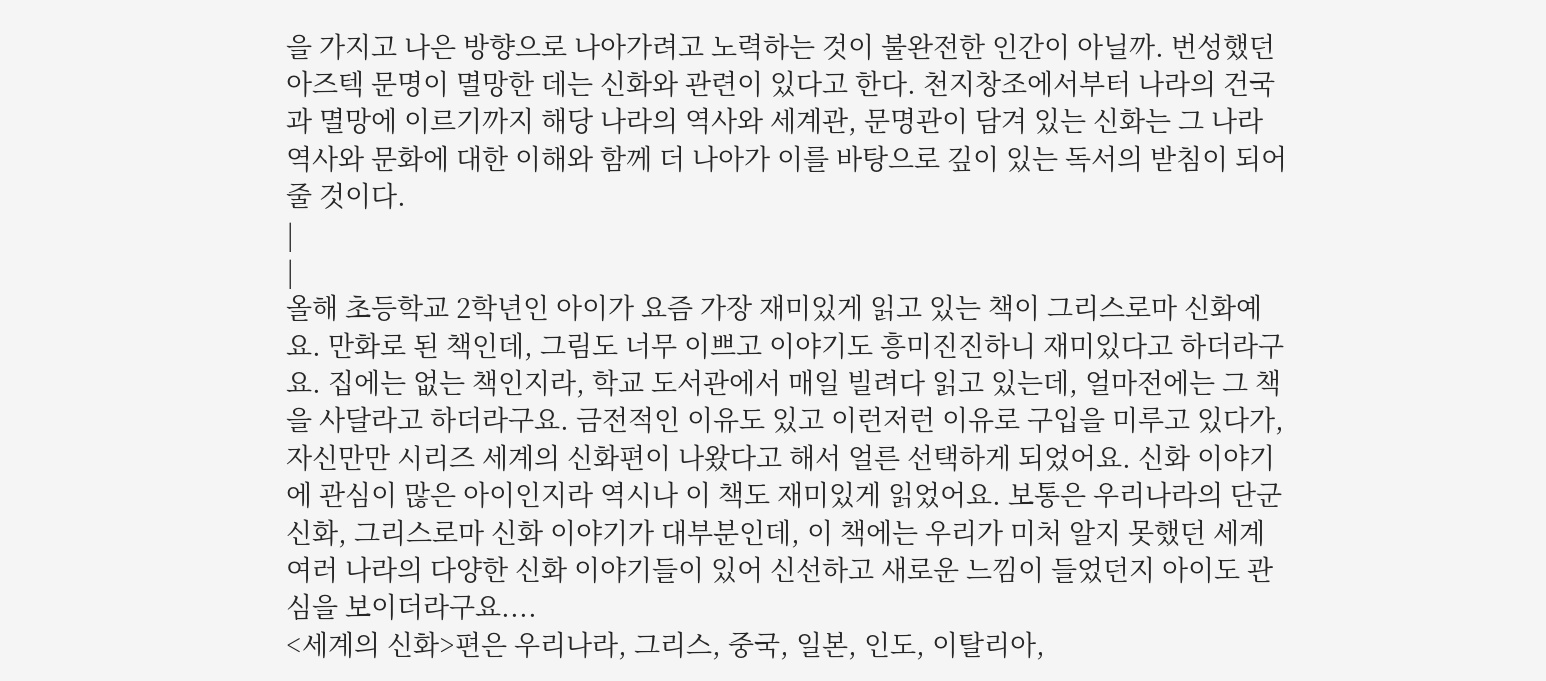을 가지고 나은 방향으로 나아가려고 노력하는 것이 불완전한 인간이 아닐까. 번성했던 아즈텍 문명이 멸망한 데는 신화와 관련이 있다고 한다. 천지창조에서부터 나라의 건국과 멸망에 이르기까지 해당 나라의 역사와 세계관, 문명관이 담겨 있는 신화는 그 나라 역사와 문화에 대한 이해와 함께 더 나아가 이를 바탕으로 깊이 있는 독서의 받침이 되어줄 것이다.
|
|
올해 초등학교 2학년인 아이가 요즘 가장 재미있게 읽고 있는 책이 그리스로마 신화예요. 만화로 된 책인데, 그림도 너무 이쁘고 이야기도 흥미진진하니 재미있다고 하더라구요. 집에는 없는 책인지라, 학교 도서관에서 매일 빌려다 읽고 있는데, 얼마전에는 그 책을 사달라고 하더라구요. 금전적인 이유도 있고 이런저런 이유로 구입을 미루고 있다가, 자신만만 시리즈 세계의 신화편이 나왔다고 해서 얼른 선택하게 되었어요. 신화 이야기에 관심이 많은 아이인지라 역시나 이 책도 재미있게 읽었어요. 보통은 우리나라의 단군 신화, 그리스로마 신화 이야기가 대부분인데, 이 책에는 우리가 미처 알지 못했던 세계 여러 나라의 다양한 신화 이야기들이 있어 신선하고 새로운 느낌이 들었던지 아이도 관심을 보이더라구요....
<세계의 신화>편은 우리나라, 그리스, 중국, 일본, 인도, 이탈리아,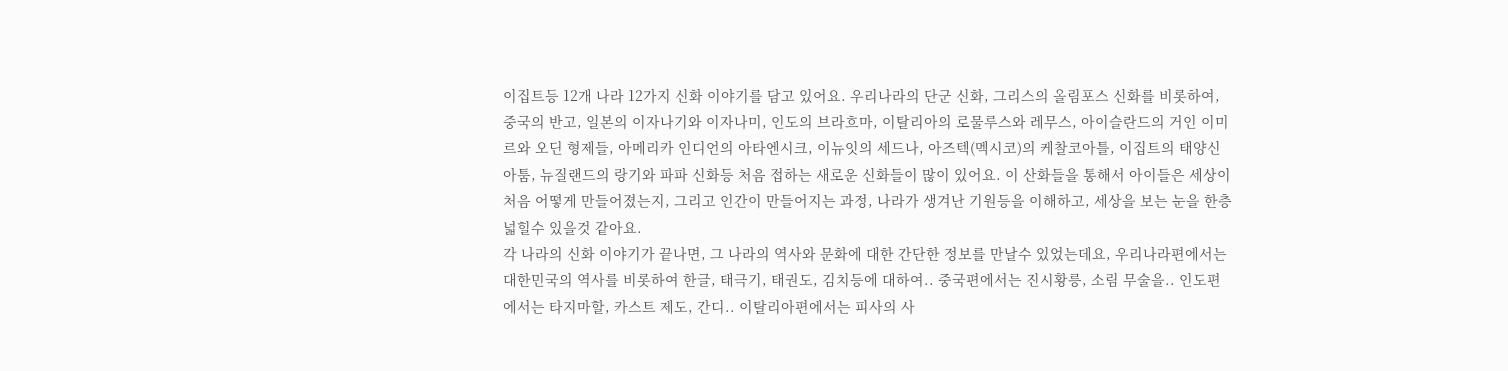이집트등 12개 나라 12가지 신화 이야기를 담고 있어요. 우리나라의 단군 신화, 그리스의 올림포스 신화를 비롯하여, 중국의 반고, 일본의 이자나기와 이자나미, 인도의 브라흐마, 이탈리아의 로물루스와 레무스, 아이슬란드의 거인 이미르와 오딘 형제들, 아메리카 인디언의 아타엔시크, 이뉴잇의 세드나, 아즈텍(멕시코)의 케찰코아틀, 이집트의 태양신 아툼, 뉴질랜드의 랑기와 파파 신화등 처음 접하는 새로운 신화들이 많이 있어요. 이 산화들을 통해서 아이들은 세상이 처음 어떻게 만들어졌는지, 그리고 인간이 만들어지는 과정, 나라가 생겨난 기원등을 이해하고, 세상을 보는 눈을 한층 넓힐수 있을것 같아요.
각 나라의 신화 이야기가 끝나면, 그 나라의 역사와 문화에 대한 간단한 정보를 만날수 있었는데요, 우리나라편에서는 대한민국의 역사를 비롯하여 한글, 태극기, 태권도, 김치등에 대하여.. 중국편에서는 진시황릉, 소림 무술을.. 인도편에서는 타지마할, 카스트 제도, 간디.. 이탈리아편에서는 피사의 사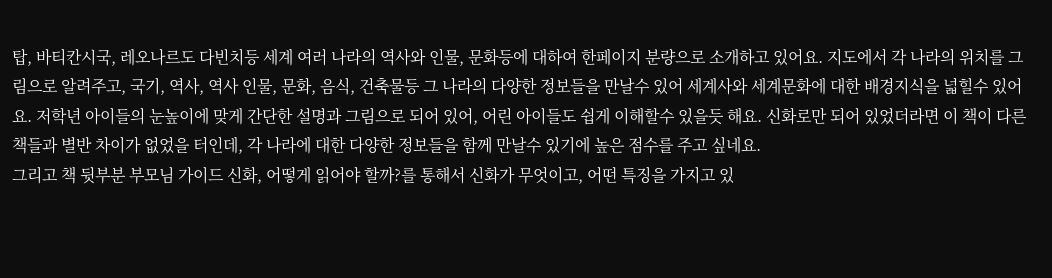탑, 바티칸시국, 레오나르도 다빈치등 세계 여러 나라의 역사와 인물, 문화등에 대하여 한페이지 분량으로 소개하고 있어요. 지도에서 각 나라의 위치를 그림으로 알려주고, 국기, 역사, 역사 인물, 문화, 음식, 건축물등 그 나라의 다양한 정보들을 만날수 있어 세계사와 세계문화에 대한 배경지식을 넓힐수 있어요. 저학년 아이들의 눈높이에 맞게 간단한 설명과 그림으로 되어 있어, 어린 아이들도 쉽게 이해할수 있을듯 해요. 신화로만 되어 있었더라면 이 책이 다른 책들과 별반 차이가 없었을 터인데, 각 나라에 대한 다양한 정보들을 함께 만날수 있기에 높은 점수를 주고 싶네요.
그리고 책 뒷부분 부모님 가이드 신화, 어떻게 읽어야 할까?를 통해서 신화가 무엇이고, 어떤 특징을 가지고 있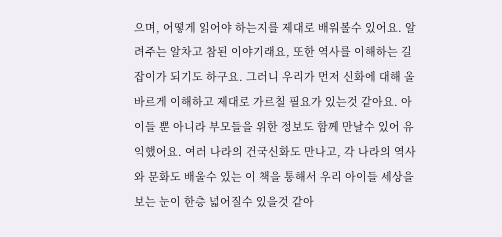으며, 어떻게 읽어야 하는지를 제대로 배워볼수 있어요. 알려주는 알차고 참된 이야기래요, 또한 역사를 이해하는 길잡이가 되기도 하구요. 그러니 우리가 먼저 신화에 대해 올바르게 이해하고 제대로 가르칠 필요가 있는것 같아요. 아이들 뿐 아니라 부모들을 위한 정보도 함께 만날수 있어 유익했어요. 여러 나라의 건국신화도 만나고, 각 나라의 역사와 문화도 배울수 있는 이 책을 통해서 우리 아이들 세상을 보는 눈이 한층 넓어질수 있을것 같아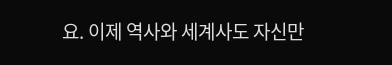요. 이제 역사와 세계사도 자신만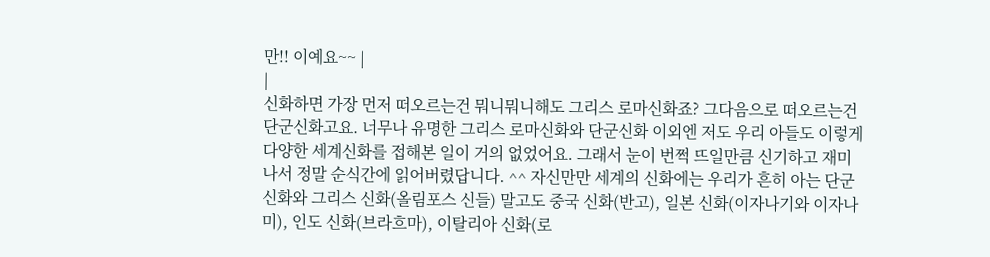만!! 이예요~~ |
|
신화하면 가장 먼저 떠오르는건 뭐니뭐니해도 그리스 로마신화죠? 그다음으로 떠오르는건 단군신화고요. 너무나 유명한 그리스 로마신화와 단군신화 이외엔 저도 우리 아들도 이렇게 다양한 세계신화를 접해본 일이 거의 없었어요. 그래서 눈이 번쩍 뜨일만큼 신기하고 재미나서 정말 순식간에 읽어버렸답니다. ^^ 자신만만 세계의 신화에는 우리가 흔히 아는 단군신화와 그리스 신화(올림포스 신들) 말고도 중국 신화(반고), 일본 신화(이자나기와 이자나미), 인도 신화(브라흐마), 이탈리아 신화(로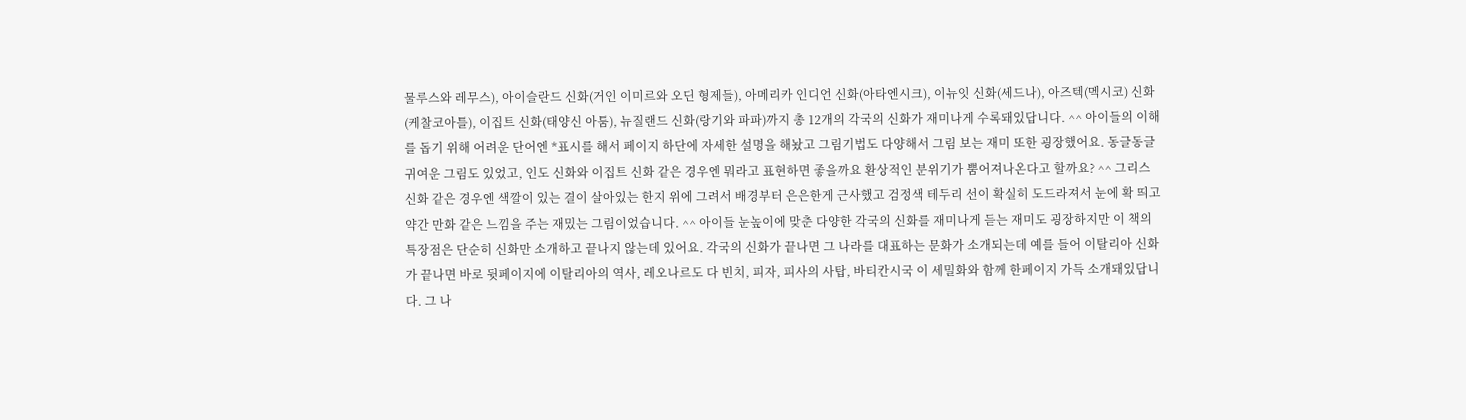물루스와 레무스), 아이슬란드 신화(거인 이미르와 오딘 형제들), 아메리카 인디언 신화(아타엔시크), 이뉴잇 신화(세드나), 아즈텍(멕시코) 신화 (케찰코아틀), 이집트 신화(태양신 아툼), 뉴질랜드 신화(랑기와 파파)까지 총 12개의 각국의 신화가 재미나게 수록돼있답니다. ^^ 아이들의 이해를 돕기 위해 어려운 단어엔 *표시를 해서 페이지 하단에 자세한 설명을 해놨고 그림기법도 다양해서 그림 보는 재미 또한 굉장했어요. 동글동글 귀여운 그림도 있었고, 인도 신화와 이집트 신화 같은 경우엔 뭐라고 표현하면 좋을까요 환상적인 분위기가 뿜어져나온다고 할까요? ^^ 그리스 신화 같은 경우엔 색깔이 있는 결이 살아있는 한지 위에 그려서 배경부터 은은한게 근사했고 검정색 테두리 선이 확실히 도드라져서 눈에 확 띄고 약간 만화 같은 느낌을 주는 재밌는 그림이었습니다. ^^ 아이들 눈높이에 맞춘 다양한 각국의 신화를 재미나게 듣는 재미도 굉장하지만 이 책의 특장점은 단순히 신화만 소개하고 끝나지 않는데 있어요. 각국의 신화가 끝나면 그 나라를 대표하는 문화가 소개되는데 예를 들어 이탈리아 신화가 끝나면 바로 뒷페이지에 이탈리아의 역사, 레오나르도 다 빈치, 피자, 피사의 사탑, 바티칸시국 이 세밀화와 함께 한페이지 가득 소개돼있답니다. 그 나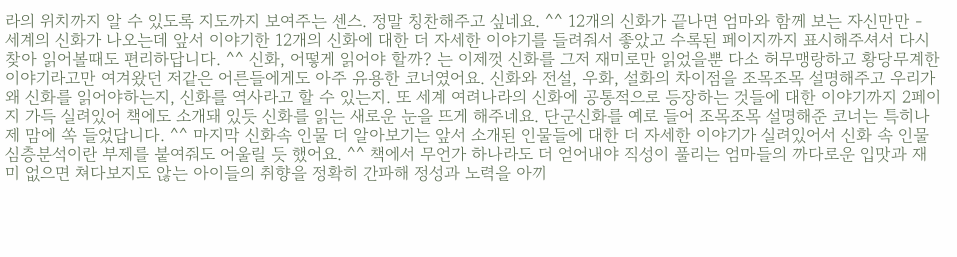라의 위치까지 알 수 있도록 지도까지 보여주는 센스. 정말 칭찬해주고 싶네요. ^^ 12개의 신화가 끝나면 엄마와 함께 보는 자신만만 - 세계의 신화가 나오는데 앞서 이야기한 12개의 신화에 대한 더 자세한 이야기를 들려줘서 좋았고 수록된 페이지까지 표시해주셔서 다시 찾아 읽어볼때도 편리하답니다. ^^ 신화, 어떻게 읽어야 할까? 는 이제껏 신화를 그저 재미로만 읽었을뿐 다소 허무맹랑하고 황당무계한 이야기라고만 여겨왔던 저같은 어른들에게도 아주 유용한 코너였어요. 신화와 전설, 우화, 설화의 차이점을 조목조목 설명해주고 우리가 왜 신화를 읽어야하는지, 신화를 역사라고 할 수 있는지. 또 세계 여려나라의 신화에 공통적으로 등장하는 것들에 대한 이야기까지 2페이지 가득 실려있어 책에도 소개돼 있듯 신화를 읽는 새로운 눈을 뜨게 해주네요. 단군신화를 예로 들어 조목조목 설명해준 코너는 특히나 제 맘에 쏙 들었답니다. ^^ 마지막 신화속 인물 더 알아보기는 앞서 소개된 인물들에 대한 더 자세한 이야기가 실려있어서 신화 속 인물 심층분석이란 부제를 붙여줘도 어울릴 듯 했어요. ^^ 책에서 무언가 하나라도 더 얻어내야 직성이 풀리는 엄마들의 까다로운 입맛과 재미 없으면 쳐다보지도 않는 아이들의 취향을 정확히 간파해 정성과 노력을 아끼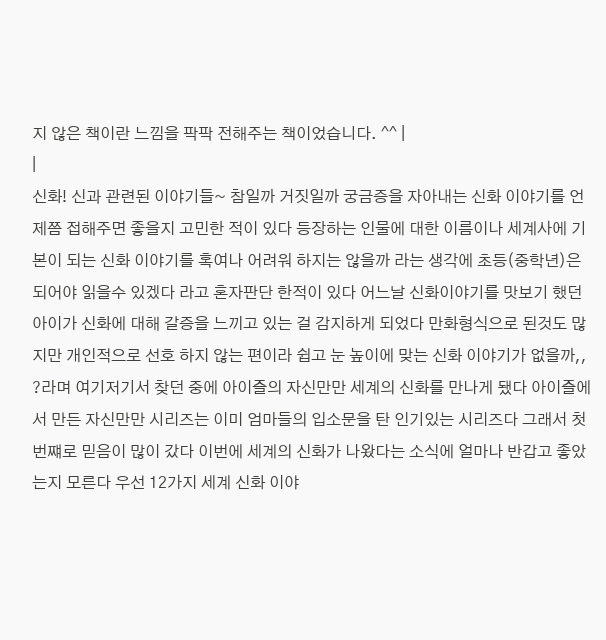지 않은 책이란 느낌을 팍팍 전해주는 책이었습니다. ^^ |
|
신화! 신과 관련된 이야기들~ 참일까 거짓일까 궁금증을 자아내는 신화 이야기를 언제쯤 접해주면 좋을지 고민한 적이 있다 등장하는 인물에 대한 이름이나 세계사에 기본이 되는 신화 이야기를 혹여나 어려워 하지는 않을까 라는 생각에 초등(중학년)은 되어야 읽을수 있겠다 라고 혼자판단 한적이 있다 어느날 신화이야기를 맛보기 했던 아이가 신화에 대해 갈증을 느끼고 있는 걸 감지하게 되었다 만화형식으로 된것도 많지만 개인적으로 선호 하지 않는 편이라 쉽고 눈 높이에 맞는 신화 이야기가 없을까,, ?라며 여기저기서 찾던 중에 아이즐의 자신만만 세계의 신화를 만나게 됐다 아이즐에서 만든 자신만만 시리즈는 이미 엄마들의 입소문을 탄 인기있는 시리즈다 그래서 첫번쨰로 믿음이 많이 갔다 이번에 세계의 신화가 나왔다는 소식에 얼마나 반갑고 좋았는지 모른다 우선 12가지 세계 신화 이야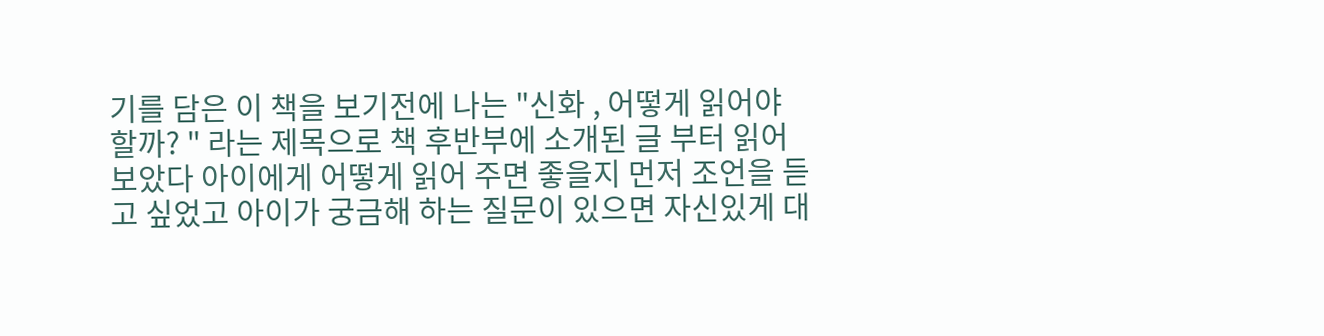기를 담은 이 책을 보기전에 나는 "신화 , 어떻게 읽어야 할까? " 라는 제목으로 책 후반부에 소개된 글 부터 읽어 보았다 아이에게 어떻게 읽어 주면 좋을지 먼저 조언을 듣고 싶었고 아이가 궁금해 하는 질문이 있으면 자신있게 대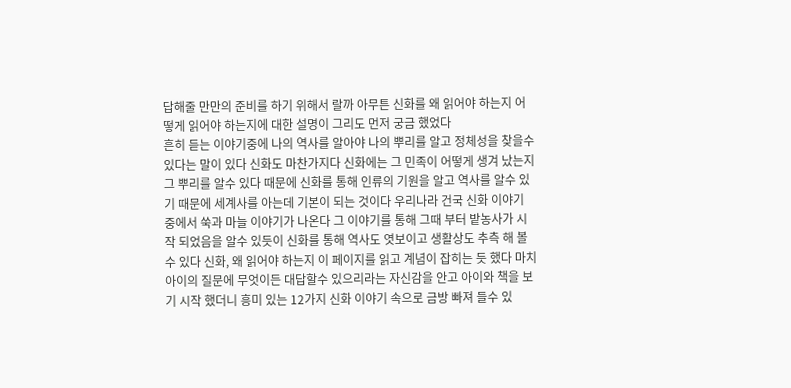답해줄 만만의 준비를 하기 위해서 랄까 아무튼 신화를 왜 읽어야 하는지 어떻게 읽어야 하는지에 대한 설명이 그리도 먼저 궁금 했었다
흔히 듣는 이야기중에 나의 역사를 알아야 나의 뿌리를 알고 정체성을 찾을수 있다는 말이 있다 신화도 마찬가지다 신화에는 그 민족이 어떻게 생겨 났는지 그 뿌리를 알수 있다 때문에 신화를 통해 인류의 기원을 알고 역사를 알수 있기 때문에 세계사를 아는데 기본이 되는 것이다 우리나라 건국 신화 이야기 중에서 쑥과 마늘 이야기가 나온다 그 이야기를 통해 그때 부터 밭농사가 시작 되었음을 알수 있듯이 신화를 통해 역사도 엿보이고 생활상도 추측 해 볼수 있다 신화, 왜 읽어야 하는지 이 페이지를 읽고 계념이 잡히는 듯 했다 마치 아이의 질문에 무엇이든 대답할수 있으리라는 자신감을 안고 아이와 책을 보기 시작 했더니 흥미 있는 12가지 신화 이야기 속으로 금방 빠져 들수 있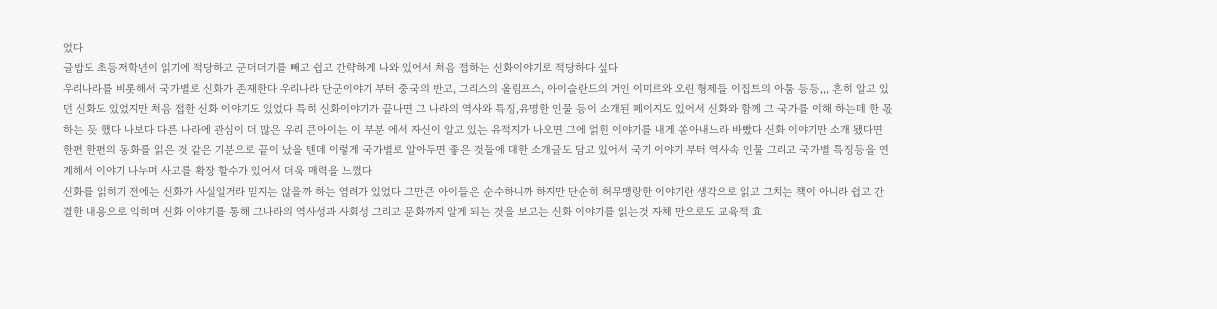었다
글밥도 초등저학년이 읽기에 적당하고 군더더기를 빼고 쉽고 간략하게 나와 있어서 처음 접하는 신화이야기로 적당하다 싶다
우리나라를 비롯해서 국가별로 신화가 존재한다 우리나라 단군이야기 부터 중국의 반고, 그리스의 올림프스, 아이슬란드의 거인 이미르와 오린 형제들 이집트의 아툼 등등,,, 흔히 알고 있던 신화도 있었지만 처음 접한 신화 이야기도 있었다 특히 신화이야기가 끝나면 그 나라의 역사와 특징,유명한 인물 등이 소개된 페이지도 있어서 신화와 함께 그 국가를 이해 하는데 한 몫 하는 듯 했다 나보다 다른 나라에 관심이 더 많은 우리 큰아이는 이 부분 에서 자신이 알고 있는 유적지가 나오면 그에 얽힌 이야기를 내게 쏟아내느라 바빴다 신화 이야기만 소개 됐다면 한편 한편의 동화를 읽은 것 같은 기분으로 끝이 났을 텐데 이렇게 국가별로 알아두면 좋은 것들에 대한 소개글도 담고 있어서 국기 이야기 부터 역사속 인물 그리고 국가별 특징등을 연계해서 이야기 나누며 사고를 확장 할수가 있어서 더욱 매력을 느꼈다
신화를 읽히기 전에는 신화가 사실일거라 믿지는 않을까 하는 염려가 있었다 그만큰 아이들은 순수하니까 하지만 단순히 허무맹랑한 이야기란 생각으로 읽고 그치는 책이 아니라 쉽고 간결한 내용으로 익히며 신화 이야기를 통해 그나라의 역사성과 사회성 그리고 문화까지 알게 되는 것을 보고는 신화 이야기를 읽는것 자체 만으로도 교육적 효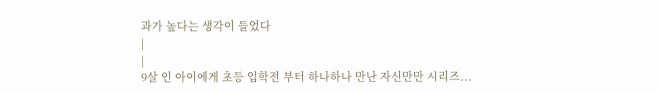과가 높다는 생각이 들었다
|
|
9살 인 아이에게 초등 입학전 부터 하나하나 만난 자신만만 시리즈...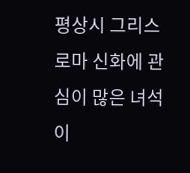평상시 그리스 로마 신화에 관심이 많은 녀석이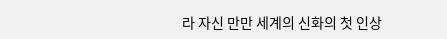라 자신 만만 세계의 신화의 첫 인상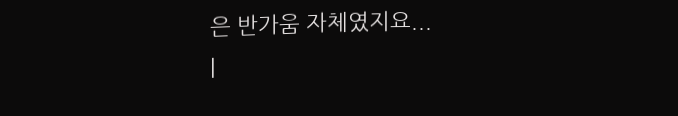은 반가움 자체였지요...
|